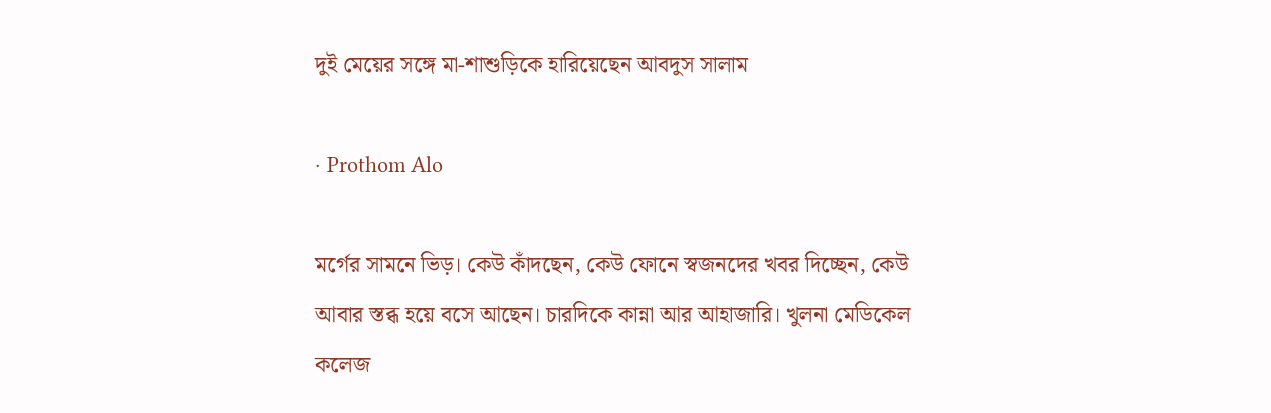দুই মেয়ের সঙ্গে মা-শাশুড়িকে হারিয়েছেন আবদুস সালাম

· Prothom Alo

মর্গের সামনে ভিড়। কেউ কাঁদছেন, কেউ ফোনে স্বজনদের খবর দিচ্ছেন, কেউ আবার স্তব্ধ হয়ে বসে আছেন। চারদিকে কান্না আর আহাজারি। খুলনা মেডিকেল কলেজ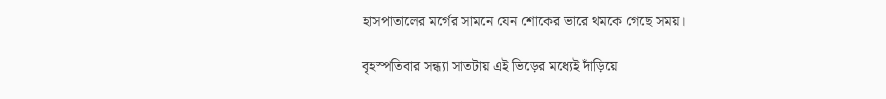হাসপাতালের মর্গের সামনে যেন শোকের ভারে থমকে গেছে সময়।

বৃহস্পতিবার সন্ধ্যা সাতটায় এই ভিড়ের মধ্যেই দাঁড়িয়ে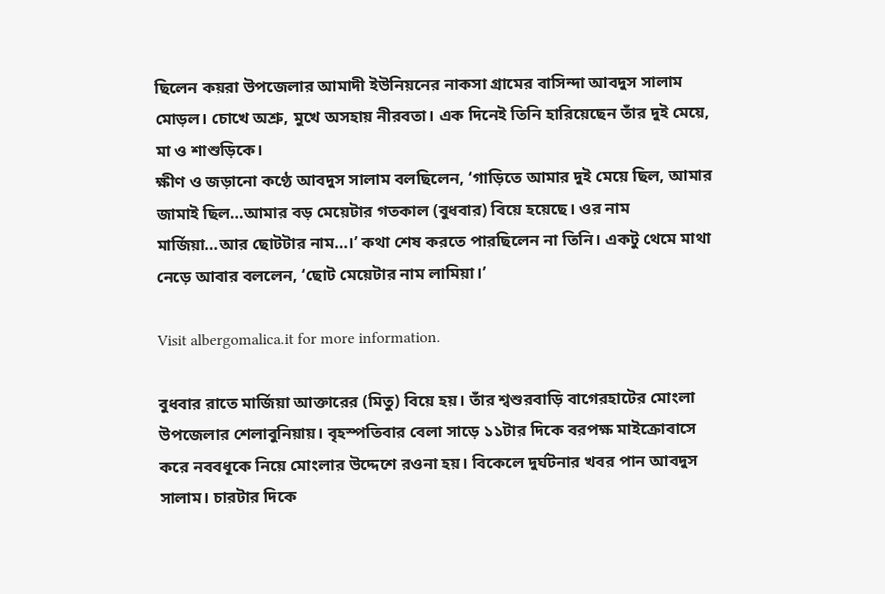ছিলেন কয়রা উপজেলার আমাদী ইউনিয়নের নাকসা গ্রামের বাসিন্দা আবদুস সালাম মোড়ল। চোখে অশ্রু, মুখে অসহায় নীরবতা। এক দিনেই তিনি হারিয়েছেন তাঁর দুই মেয়ে, মা ও শাশুড়িকে।
ক্ষীণ ও জড়ানো কণ্ঠে আবদুস সালাম বলছিলেন, ‘গাড়িতে আমার দুই মেয়ে ছিল, আমার জামাই ছিল…আমার বড় মেয়েটার গতকাল (বুধবার) বিয়ে হয়েছে। ওর নাম মার্জিয়া…আর ছোটটার নাম…।’ কথা শেষ করতে পারছিলেন না তিনি। একটু থেমে মাথা নেড়ে আবার বললেন, ‘ছোট মেয়েটার নাম লামিয়া।’

Visit albergomalica.it for more information.

বুধবার রাতে মার্জিয়া আক্তারের (মিতু) বিয়ে হয়। তাঁর শ্বশুরবাড়ি বাগেরহাটের মোংলা উপজেলার শেলাবুনিয়ায়। বৃহস্পতিবার বেলা সাড়ে ১১টার দিকে বরপক্ষ মাইক্রোবাসে করে নববধূকে নিয়ে মোংলার উদ্দেশে রওনা হয়। বিকেলে দুর্ঘটনার খবর পান আবদুস সালাম। চারটার দিকে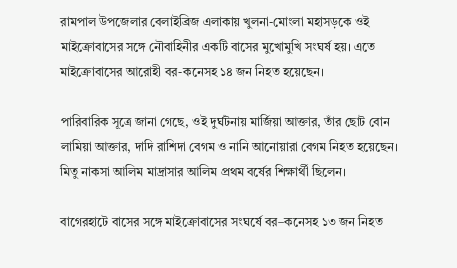রামপাল উপজেলার বেলাইব্রিজ এলাকায় খুলনা-মোংলা মহাসড়কে ওই মাইক্রোবাসের সঙ্গে নৌবাহিনীর একটি বাসের মুখোমুখি সংঘর্ষ হয়। এতে মাইক্রোবাসের আরোহী বর-কনেসহ ১৪ জন নিহত হয়েছেন।

পারিবারিক সূত্রে জানা গেছে, ওই দুর্ঘটনায় মার্জিয়া আক্তার, তাঁর ছোট বোন লামিয়া আক্তার, দাদি রাশিদা বেগম ও নানি আনোয়ারা বেগম নিহত হয়েছেন। মিতু নাকসা আলিম মাদ্রাসার আলিম প্রথম বর্ষের শিক্ষার্থী ছিলেন।

বাগেরহাটে বাসের সঙ্গে মাইক্রোবাসের সংঘর্ষে বর–কনেসহ ১৩ জন নিহত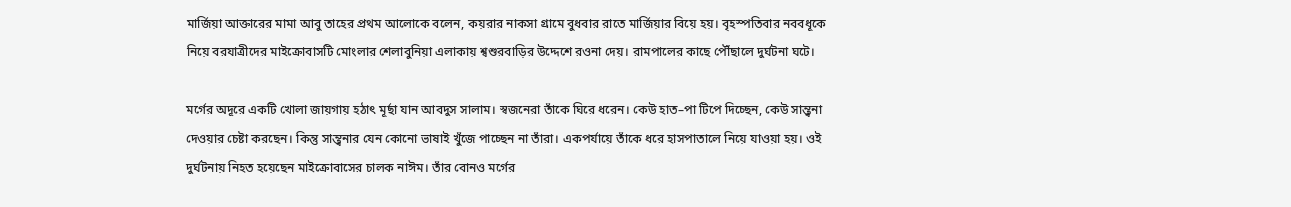মার্জিয়া আক্তারের মামা আবু তাহের প্রথম আলোকে বলেন, কয়রার নাকসা গ্রামে বুধবার রাতে মার্জিয়ার বিয়ে হয়। বৃহস্পতিবার নববধূকে নিয়ে বরযাত্রীদের মাইক্রোবাসটি মোংলার শেলাবুনিয়া এলাকায় শ্বশুরবাড়ির উদ্দেশে রওনা দেয়। রামপালের কাছে পৌঁছালে দুর্ঘটনা ঘটে।

মর্গের অদূরে একটি খোলা জায়গায় হঠাৎ মূর্ছা যান আবদুস সালাম। স্বজনেরা তাঁকে ঘিরে ধরেন। কেউ হাত–পা টিপে দিচ্ছেন, কেউ সান্ত্বনা দেওয়ার চেষ্টা করছেন। কিন্তু সান্ত্বনার যেন কোনো ভাষাই খুঁজে পাচ্ছেন না তাঁরা। একপর্যায়ে তাঁকে ধরে হাসপাতালে নিয়ে যাওয়া হয়। ওই দুর্ঘটনায় নিহত হয়েছেন মাইক্রোবাসের চালক নাঈম। তাঁর বোনও মর্গের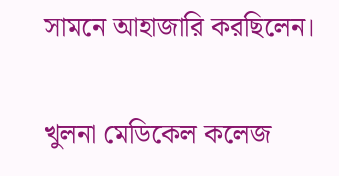সামনে আহাজারি করছিলেন।

খুলনা মেডিকেল কলেজ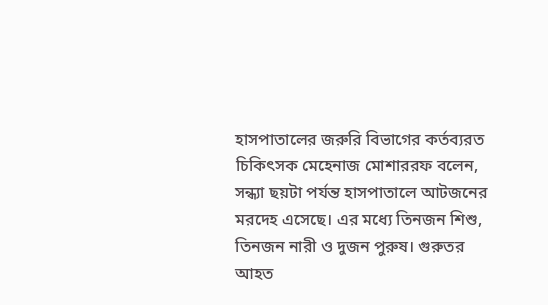হাসপাতালের জরুরি বিভাগের কর্তব্যরত চিকিৎসক মেহেনাজ মোশাররফ বলেন, সন্ধ্যা ছয়টা পর্যন্ত হাসপাতালে আটজনের মরদেহ এসেছে। এর মধ্যে তিনজন শিশু, তিনজন নারী ও দুজন পুরুষ। গুরুতর আহত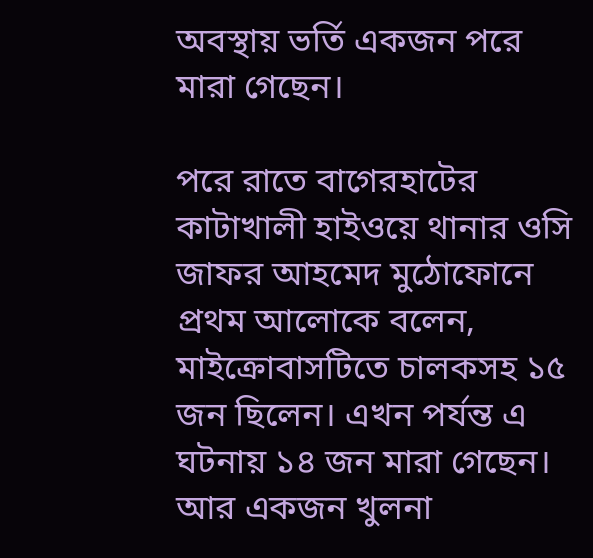অবস্থায় ভর্তি একজন পরে মারা গেছেন।

পরে রাতে বাগেরহাটের কাটাখালী হাইওয়ে থানার ওসি জাফর আহমেদ মুঠোফোনে প্রথম আলোকে বলেন, মাইক্রোবাসটিতে চালকসহ ১৫ জন ছিলেন। এখন পর্যন্ত এ ঘটনায় ১৪ জন মারা গেছেন। আর একজন খুলনা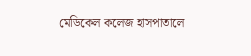মেডিকেল কলেজ হাসপাতালে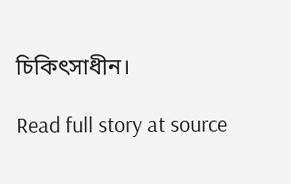চিকিৎসাধীন।

Read full story at source